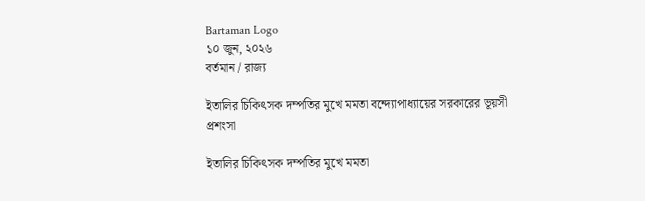Bartaman Logo
১০ জুন, ২০২৬
বর্তমান / রাজ্য

ইতালির চিকিৎসক দম্পতির মুখে মমতা বন্দ্যোপাধ্যায়ের সরকারের ভূয়সী প্রশংসা

ইতালির চিকিৎসক দম্পতির মুখে মমতা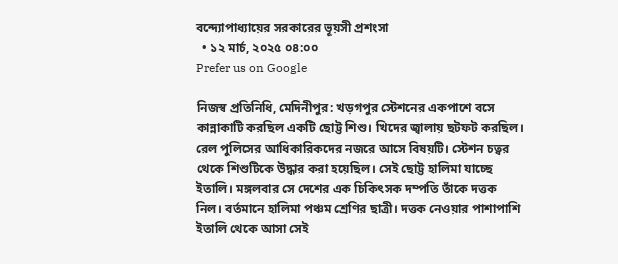বন্দ্যোপাধ্যায়ের সরকারের ভূয়সী প্রশংসা
  • ১২ মার্চ, ২০২৫ ০৪:০০
Prefer us on Google

নিজস্ব প্রতিনিধি, মেদিনীপুর: খড়গপুর স্টেশনের একপাশে বসে কান্নাকাটি করছিল একটি ছোট্ট শিশু। খিদের জ্বালায় ছটফট করছিল। রেল পুলিসের আধিকারিকদের নজরে আসে বিষয়টি। স্টেশন চত্বর থেকে শিশুটিকে উদ্ধার করা হয়েছিল। সেই ছোট্ট হালিমা যাচ্ছে ইতালি। মঙ্গলবার সে দেশের এক চিকিৎসক দম্পতি তাঁকে দত্তক নিল। বর্তমানে হালিমা পঞ্চম শ্রেণির ছাত্রী। দত্তক নেওয়ার পাশাপাশি ইতালি থেকে আসা সেই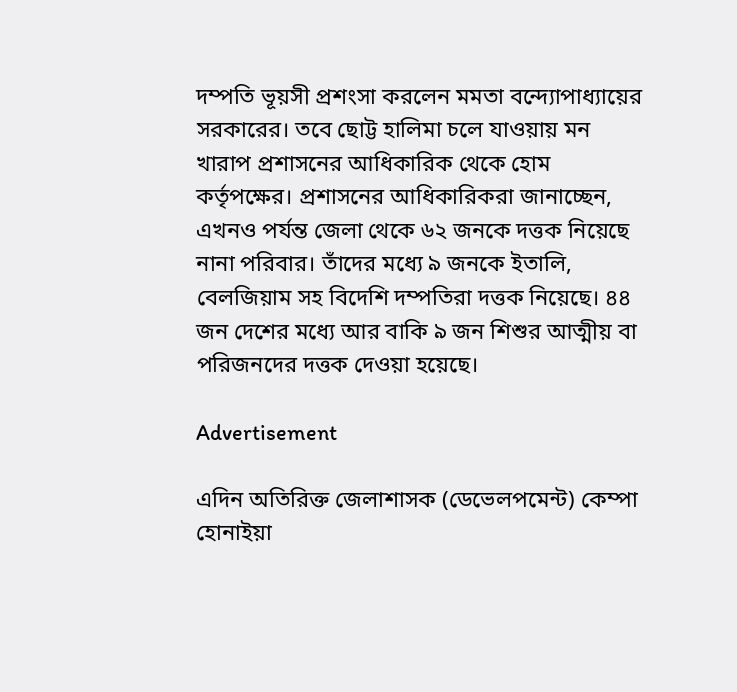দম্পতি ভূয়সী প্রশংসা করলেন মমতা বন্দ্যোপাধ্যায়ের সরকারের। তবে ছোট্ট হালিমা চলে যাওয়ায় মন খারাপ প্রশাসনের আধিকারিক থেকে হোম কর্তৃপক্ষের। প্রশাসনের আধিকারিকরা জানাচ্ছেন, এখনও পর্যন্ত জেলা থেকে ৬২ জনকে দত্তক নিয়েছে নানা পরিবার। তাঁদের মধ্যে ৯ জনকে ইতালি, বেলজিয়াম সহ বিদেশি দম্পতিরা দত্তক নিয়েছে। ৪৪ জন দেশের মধ্যে আর বাকি ৯ জন শিশুর আত্মীয় বা পরিজনদের দত্তক দেওয়া হয়েছে।

Advertisement

এদিন অতিরিক্ত জেলাশাসক (ডেভেলপমেন্ট) কেম্পা হোনাইয়া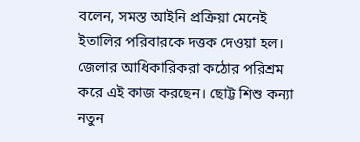বলেন, সমস্ত আইনি প্রক্রিয়া মেনেই ইতালির পরিবারকে দত্তক দেওয়া হল। জেলার আধিকারিকরা কঠোর পরিশ্রম করে এই কাজ করছেন। ছোট্ট শিশু কন্যা নতুন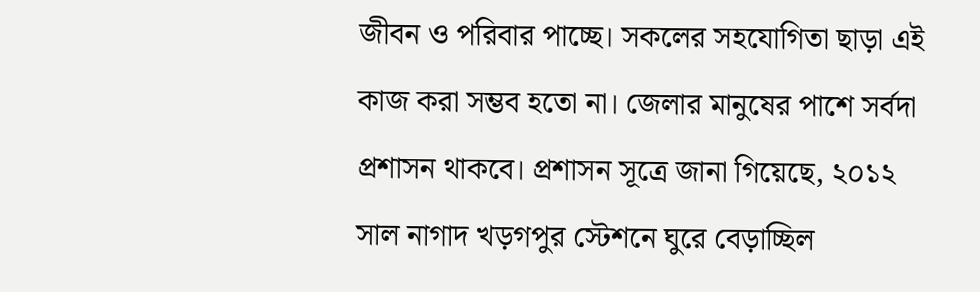জীবন ও পরিবার পাচ্ছে। সকলের সহযোগিতা ছাড়া এই কাজ করা সম্ভব হতো না। জেলার মানুষের পাশে সর্বদা প্রশাসন থাকবে। প্রশাসন সূত্রে জানা গিয়েছে, ২০১২ সাল নাগাদ খড়গপুর স্টেশনে ঘুরে বেড়াচ্ছিল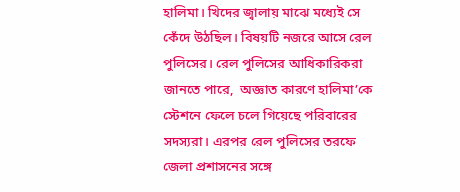হালিমা। খিদের জ্বালায় মাঝে মধ্যেই সে কেঁদে উঠছিল। বিষয়টি নজরে আসে রেল পুলিসের। রেল পুলিসের আধিকারিকরা জানতে পারে,  অজ্ঞাত কারণে হালিমা’কে স্টেশনে ফেলে চলে গিয়েছে পরিবারের সদস্যরা। এরপর রেল পুলিসের তরফে জেলা প্রশাসনের সঙ্গে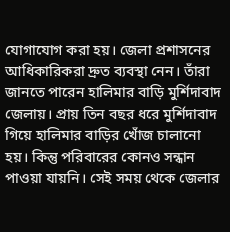যোগাযোগ করা হয়। জেলা প্রশাসনের আধিকারিকরা দ্রুত ব্যবস্থা নেন। তাঁরা জানতে পারেন হালিমার বাড়ি মুর্শিদাবাদ জেলায়। প্রায় তিন বছর ধরে মুর্শিদাবাদ গিয়ে হালিমার বাড়ির খোঁজ চালানো হয়। কিন্তু পরিবারের কোনও সন্ধান পাওয়া যায়নি। সেই সময় থেকে জেলার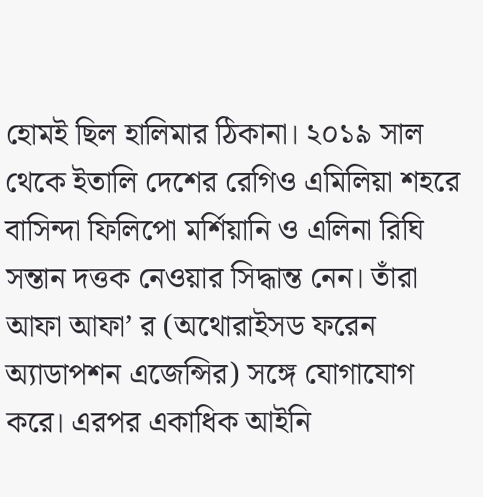হোমই ছিল হালিমার ঠিকানা। ২০১৯ সাল থেকে ইতালি দেশের রেগিও এমিলিয়া শহরে বাসিন্দা ফিলিপো মর্শিয়ানি ও এলিনা রিঘি সন্তান দত্তক নেওয়ার সিদ্ধান্ত নেন। তাঁরা আফা আফা’ র (অথোরাইসড ফরেন অ্যাডাপশন এজেন্সির) সঙ্গে যোগাযোগ করে। এরপর একাধিক আইনি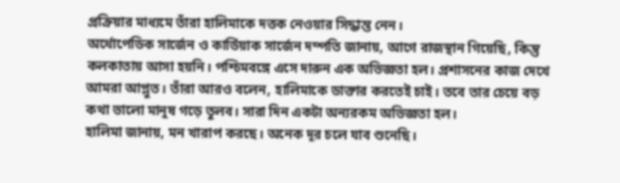প্রক্রিয়ার মাধ্যমে তাঁরা হালিমাকে দত্তক নেওয়ার সিদ্ধান্ত নেন।
অর্থোপেডিক সার্জেন ও কার্ডিয়াক সার্জেন দম্পতি জানায়, আগে রাজস্থান গিয়েছি, কিন্তু কলকাতায় আসা হয়নি। পশ্চিমবঙ্গে এসে দারুন এক অভিজ্ঞতা হল। প্রশাসনের কাজ দেখে আমরা আপ্লুত। তাঁরা আরও বলেন, হালিমাকে ডাক্তার করতেই চাই। তবে তার চেয়ে বড় কথা ভালো মানুষ গড়ে তুলব। সারা দিন একটা অন্যরকম অভিজ্ঞতা হল।
হালিমা জানায়, মন খারাপ করছে। অনেক দূর চলে যাব শুনেছি।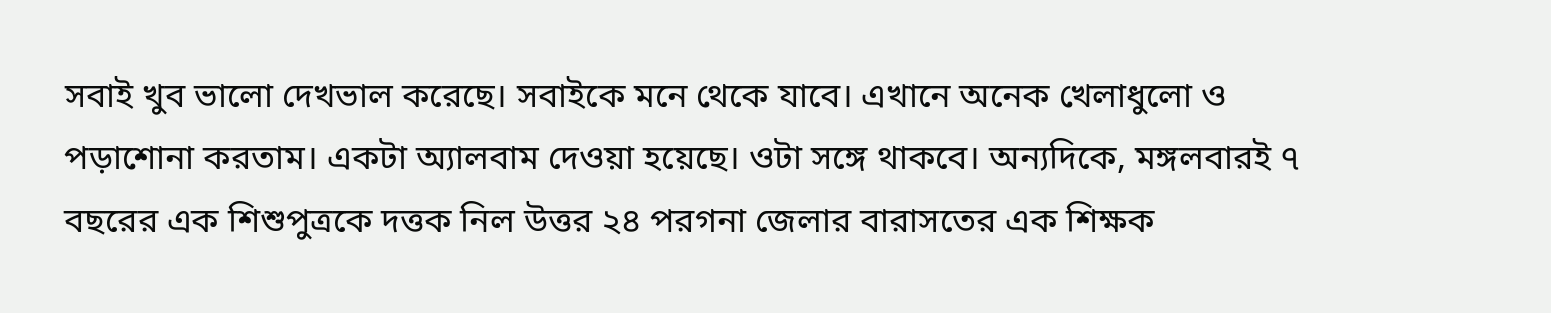সবাই খুব ভালো দেখভাল করেছে। সবাইকে মনে থেকে যাবে। এখানে অনেক খেলাধুলো ও পড়াশোনা করতাম। একটা অ্যালবাম দেওয়া হয়েছে। ওটা সঙ্গে থাকবে। অন্যদিকে, মঙ্গলবারই ৭ বছরের এক শিশুপুত্রকে দত্তক নিল উত্তর ২৪ পরগনা জেলার বারাসতের এক শিক্ষক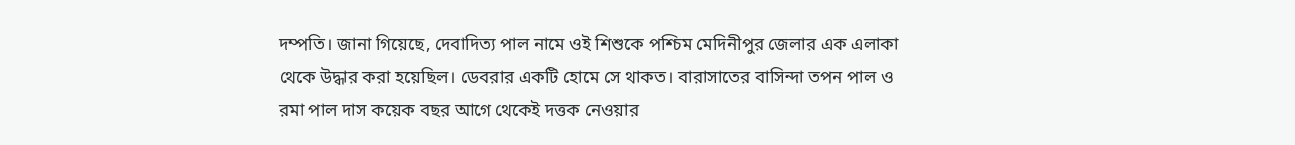দম্পতি। জানা গিয়েছে, দেবাদিত্য পাল নামে ওই শিশুকে পশ্চিম মেদিনীপুর জেলার এক এলাকা থেকে উদ্ধার করা হয়েছিল। ডেবরার একটি হোমে সে থাকত। বারাসাতের বাসিন্দা তপন পাল ও রমা পাল দাস কয়েক বছর আগে থেকেই দত্তক নেওয়ার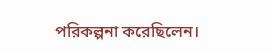পরিকল্পনা করেছিলেন।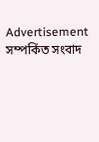Advertisement
সম্পর্কিত সংবাদ